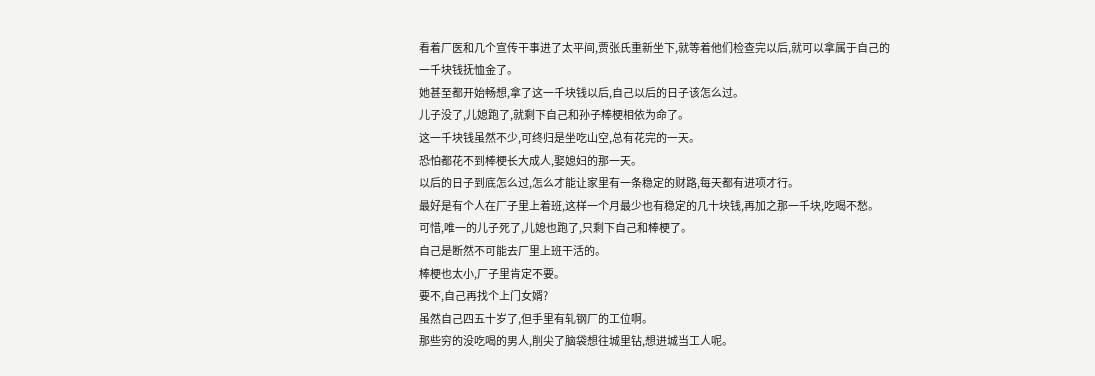看着厂医和几个宣传干事进了太平间,贾张氏重新坐下,就等着他们检查完以后,就可以拿属于自己的一千块钱抚恤金了。
她甚至都开始畅想,拿了这一千块钱以后,自己以后的日子该怎么过。
儿子没了,儿媳跑了,就剩下自己和孙子棒梗相依为命了。
这一千块钱虽然不少,可终归是坐吃山空,总有花完的一天。
恐怕都花不到棒梗长大成人,娶媳妇的那一天。
以后的日子到底怎么过,怎么才能让家里有一条稳定的财路,每天都有进项才行。
最好是有个人在厂子里上着班,这样一个月最少也有稳定的几十块钱,再加之那一千块,吃喝不愁。
可惜,唯一的儿子死了,儿媳也跑了,只剩下自己和棒梗了。
自己是断然不可能去厂里上班干活的。
棒梗也太小,厂子里肯定不要。
要不,自己再找个上门女婿?
虽然自己四五十岁了,但手里有轧钢厂的工位啊。
那些穷的没吃喝的男人,削尖了脑袋想往城里钻,想进城当工人呢。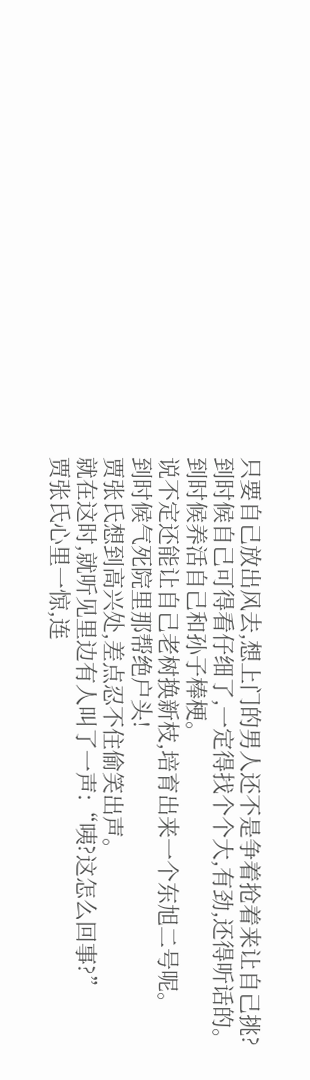只要自己放出风去,想上门的男人还不是争着抢着来让自己挑?
到时候自己可得看仔细了,一定得找个个大,有劲,还得听话的。
到时候养活自己和孙子棒梗。
说不定还能让自己老树换新枝,培育出来一个东旭二号呢。
到时候气死院里那帮绝户头!
贾张氏想到高兴处,差点忍不住偷笑出声。
就在这时,就听见里边有人叫了一声:“咦?这怎么回事?”
贾张氏心里一惊,连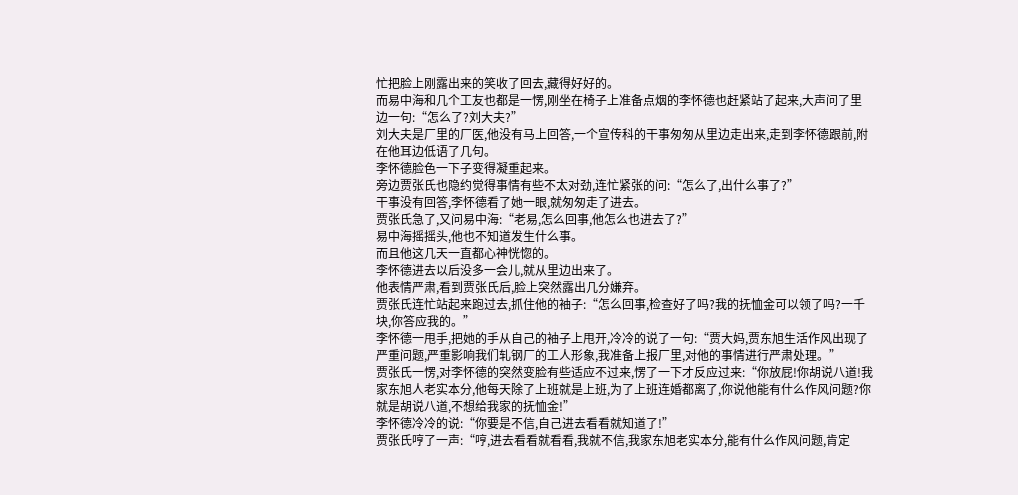忙把脸上刚露出来的笑收了回去,藏得好好的。
而易中海和几个工友也都是一愣,刚坐在椅子上准备点烟的李怀德也赶紧站了起来,大声问了里边一句:“怎么了?刘大夫?”
刘大夫是厂里的厂医,他没有马上回答,一个宣传科的干事匆匆从里边走出来,走到李怀德跟前,附在他耳边低语了几句。
李怀德脸色一下子变得凝重起来。
旁边贾张氏也隐约觉得事情有些不太对劲,连忙紧张的问:“怎么了,出什么事了?”
干事没有回答,李怀德看了她一眼,就匆匆走了进去。
贾张氏急了,又问易中海:“老易,怎么回事,他怎么也进去了?”
易中海摇摇头,他也不知道发生什么事。
而且他这几天一直都心神恍惚的。
李怀德进去以后没多一会儿,就从里边出来了。
他表情严肃,看到贾张氏后,脸上突然露出几分嫌弃。
贾张氏连忙站起来跑过去,抓住他的袖子:“怎么回事,检查好了吗?我的抚恤金可以领了吗?一千块,你答应我的。”
李怀德一甩手,把她的手从自己的袖子上甩开,冷冷的说了一句:“贾大妈,贾东旭生活作风出现了严重问题,严重影响我们轧钢厂的工人形象,我准备上报厂里,对他的事情进行严肃处理。”
贾张氏一愣,对李怀德的突然变脸有些适应不过来,愣了一下才反应过来:“你放屁!你胡说八道!我家东旭人老实本分,他每天除了上班就是上班,为了上班连婚都离了,你说他能有什么作风问题?你就是胡说八道,不想给我家的抚恤金!”
李怀德冷冷的说:“你要是不信,自己进去看看就知道了!”
贾张氏哼了一声:“哼,进去看看就看看,我就不信,我家东旭老实本分,能有什么作风问题,肯定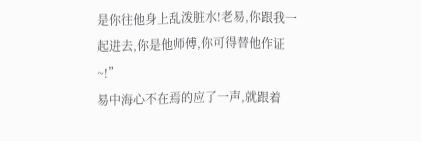是你往他身上乱泼脏水!老易,你跟我一起进去,你是他师傅,你可得替他作证~!”
易中海心不在焉的应了一声,就跟着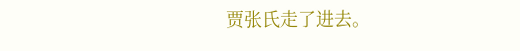贾张氏走了进去。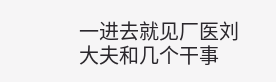一进去就见厂医刘大夫和几个干事